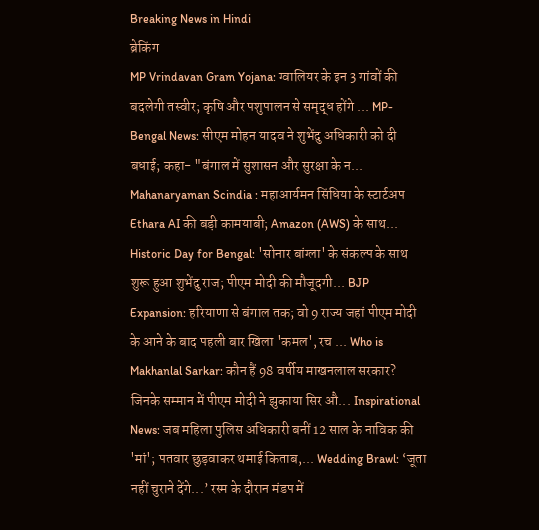Breaking News in Hindi
ब्रेकिंग
MP Vrindavan Gram Yojana: ग्वालियर के इन 3 गांवों की बदलेगी तस्वीर; कृषि और पशुपालन से समृद्ध होंगे ... MP-Bengal News: सीएम मोहन यादव ने शुभेंदु अधिकारी को दी बधाई; कहा- "बंगाल में सुशासन और सुरक्षा के न... Mahanaryaman Scindia : महाआर्यमन सिंधिया के स्टार्टअप Ethara AI की बड़ी कामयाबी; Amazon (AWS) के साथ... Historic Day for Bengal: 'सोनार बांग्ला' के संकल्प के साथ शुरू हुआ शुभेंदु राज; पीएम मोदी की मौजूदगी... BJP Expansion: हरियाणा से बंगाल तक; वो 9 राज्य जहां पीएम मोदी के आने के बाद पहली बार खिला 'कमल', रच ... Who is Makhanlal Sarkar: कौन हैं 98 वर्षीय माखनलाल सरकार? जिनके सम्मान में पीएम मोदी ने झुकाया सिर औ... Inspirational News: जब महिला पुलिस अधिकारी बनीं 12 साल के नाविक की 'मां'; पतवार छुड़वाकर थमाई किताब,... Wedding Brawl: ‘जूता नहीं चुराने देंगे...’ रस्म के दौरान मंडप में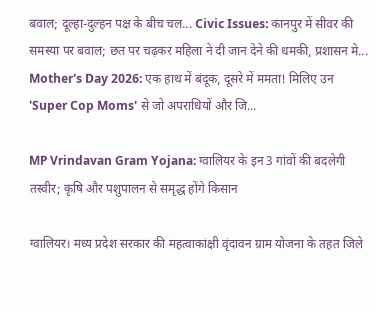बवाल; दूल्हा-दुल्हन पक्ष के बीच चल... Civic Issues: कानपुर में सीवर की समस्या पर बवाल; छत पर चढ़कर महिला ने दी जान देने की धमकी, प्रशासन मे... Mother's Day 2026: एक हाथ में बंदूक, दूसरे में ममता! मिलिए उन 'Super Cop Moms' से जो अपराधियों और जि...

MP Vrindavan Gram Yojana: ग्वालियर के इन 3 गांवों की बदलेगी तस्वीर; कृषि और पशुपालन से समृद्ध होंगे किसान

ग्वालियर। मध्य प्रदेश सरकार की महत्वाकांक्षी वृंदावन ग्राम योजना के तहत जिले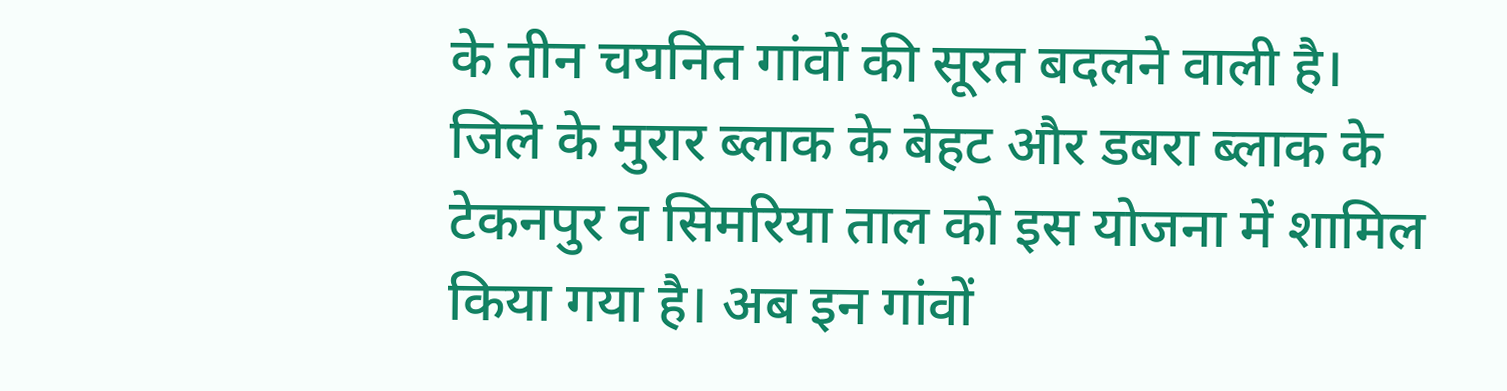के तीन चयनित गांवों की सूरत बदलने वाली है। जिले के मुरार ब्लाक के बेहट और डबरा ब्लाक के टेकनपुर व सिमरिया ताल को इस योजना में शामिल किया गया है। अब इन गांवों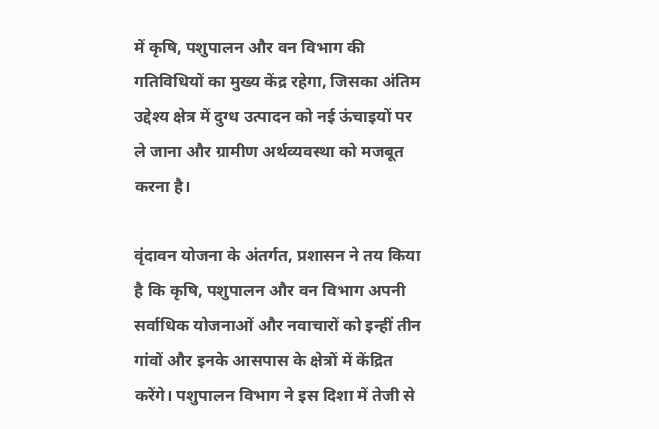में कृषि, पशुपालन और वन विभाग की गतिविधियों का मुख्य केंद्र रहेगा, जिसका अंतिम उद्देश्य क्षेत्र में दुग्ध उत्पादन को नई ऊंचाइयों पर ले जाना और ग्रामीण अर्थव्यवस्था को मजबूत करना है।

वृंदावन योजना के अंतर्गत, प्रशासन ने तय किया है कि कृषि, पशुपालन और वन विभाग अपनी सर्वाधिक योजनाओं और नवाचारों को इन्हीं तीन गांवों और इनके आसपास के क्षेत्रों में केंद्रित करेंगे। पशुपालन विभाग ने इस दिशा में तेजी से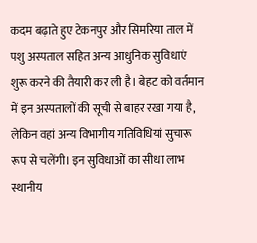कदम बढ़ाते हुए टेकनपुर और सिमरिया ताल में पशु अस्पताल सहित अन्य आधुनिक सुविधाएं शुरू करने की तैयारी कर ली है। बेहट को वर्तमान में इन अस्पतालों की सूची से बाहर रखा गया है, लेकिन वहां अन्य विभागीय गतिविधियां सुचारू रूप से चलेंगी। इन सुविधाओं का सीधा लाभ स्थानीय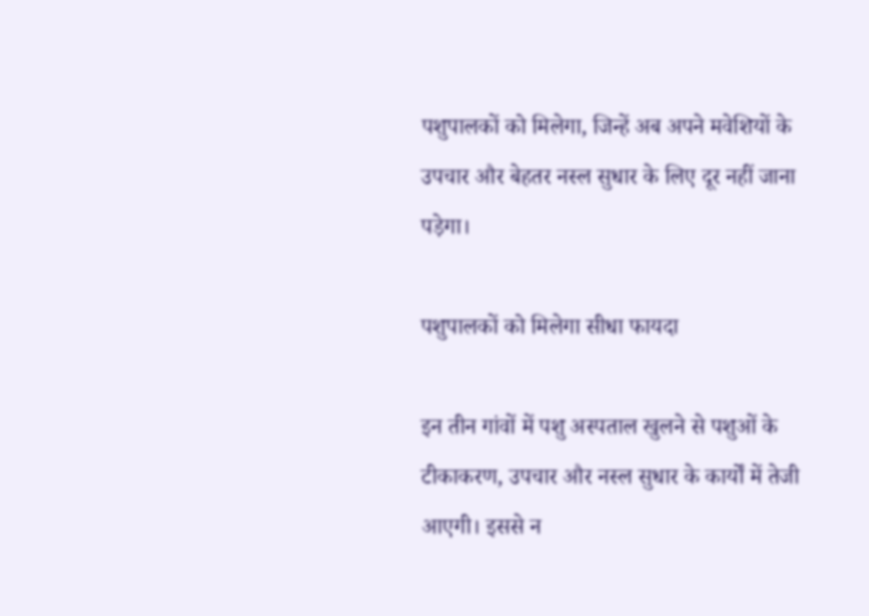पशुपालकों को मिलेगा, जिन्हें अब अपने मवेशियों के उपचार और बेहतर नस्ल सुधार के लिए दूर नहीं जाना पड़ेगा।

पशुपालकों को मिलेगा सीधा फायदा

इन तीन गांवों में पशु अस्पताल खुलने से पशुओं के टीकाकरण, उपचार और नस्ल सुधार के कार्यों में तेजी आएगी। इससे न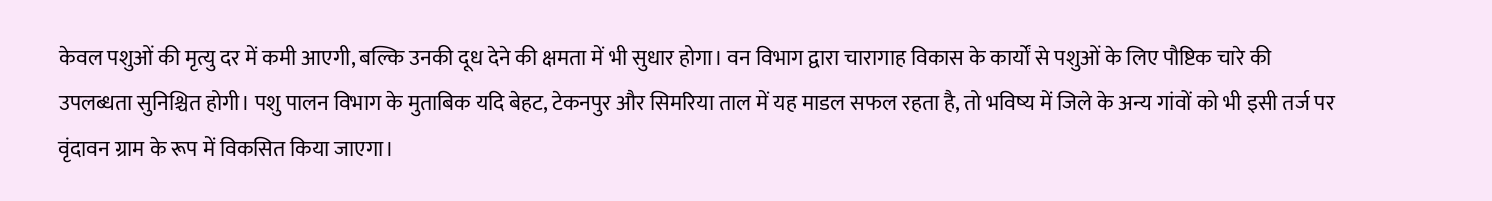केवल पशुओं की मृत्यु दर में कमी आएगी, बल्कि उनकी दूध देने की क्षमता में भी सुधार होगा। वन विभाग द्वारा चारागाह विकास के कार्यों से पशुओं के लिए पौष्टिक चारे की उपलब्धता सुनिश्चित होगी। पशु पालन विभाग के मुताबिक यदि बेहट, टेकनपुर और सिमरिया ताल में यह माडल सफल रहता है, तो भविष्य में जिले के अन्य गांवों को भी इसी तर्ज पर वृंदावन ग्राम के रूप में विकसित किया जाएगा।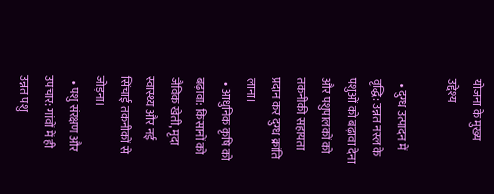योजना के मुख्य उद्देश्य

  • दुग्ध उत्पादन में वृद्धि: उन्नत नस्ल के पशुओं को बढ़ावा देना और पशुपालकों को तकनीकी सहायता प्रदान कर दुग्ध क्रांति लाना।
  • आधुनिक कृषि को बढ़ावा: किसानों को जैविक खेती, मृदा स्वास्थ्य और नई सिंचाई तकनीकों से जोड़ना।
  • पशु संरक्षण और उपचार: गांवों में ही उन्नत पशु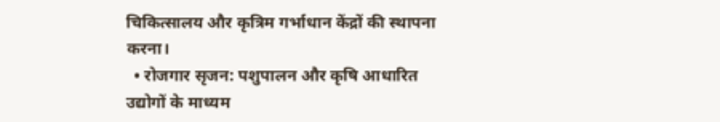चिकित्सालय और कृत्रिम गर्भाधान केंद्रों की स्थापना करना।
  • रोजगार सृजन: पशुपालन और कृषि आधारित उद्योगों के माध्यम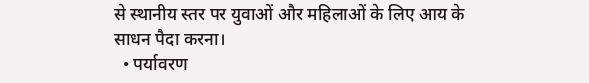से स्थानीय स्तर पर युवाओं और महिलाओं के लिए आय के साधन पैदा करना।
  • पर्यावरण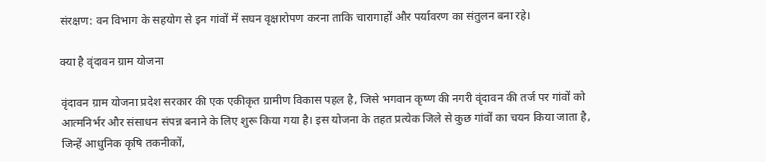संरक्षण: वन विभाग के सहयोग से इन गांवों में सघन वृक्षारोपण करना ताकि चारागाहों और पर्यावरण का संतुलन बना रहे।

क्या है वृंदावन ग्राम योजना

वृंदावन ग्राम योजना प्रदेश सरकार की एक एकीकृत ग्रामीण विकास पहल है, जिसे भगवान कृष्ण की नगरी वृंदावन की तर्ज पर गांवों को आत्मनिर्भर और संसाधन संपन्न बनाने के लिए शुरू किया गया है। इस योजना के तहत प्रत्येक जिले से कुछ गांवों का चयन किया जाता है, जिन्हें आधुनिक कृषि तकनीकों,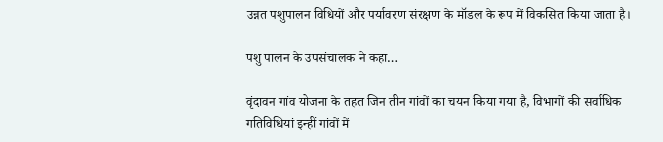उन्नत पशुपालन विधियों और पर्यावरण संरक्षण के मॉडल के रूप में विकसित किया जाता है।

पशु पालन के उपसंचालक ने कहा…

वृंदावन गांव योजना के तहत जिन तीन गांवों का चयन किया गया है, विभागों की सर्वाधिक गतिविधियां इन्हीं गांवों में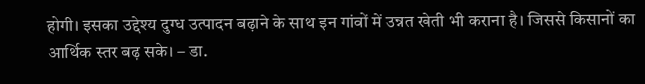होगी। इसका उद्देश्य दुग्ध उत्पादन बढ़ाने के साथ इन गांवों में उन्नत खेती भी कराना है। जिससे किसानों का आर्थिक स्तर बढ़ सके। – डा.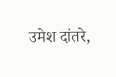उमेश दांतरे,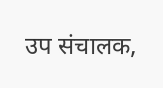उप संचालक,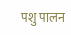पशु पालन